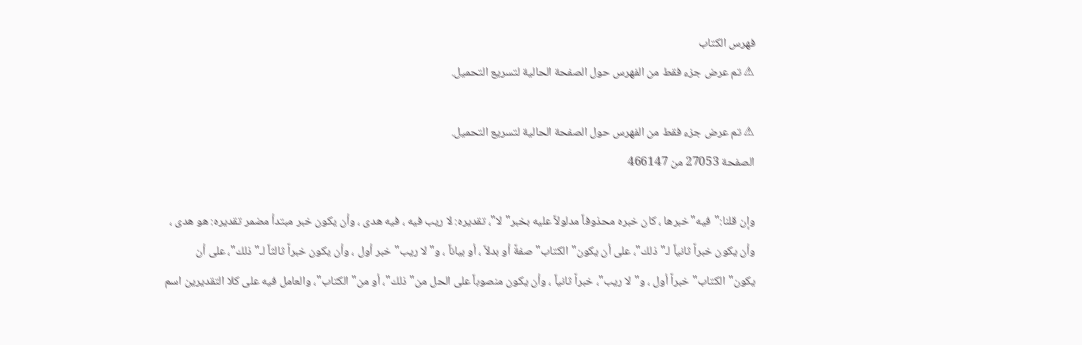فهرس الكتاب
⚠ تم عرض جزء فقط من الفهرس حول الصفحة الحالية لتسريع التحميل.

⚠ تم عرض جزء فقط من الفهرس حول الصفحة الحالية لتسريع التحميل.
الصفحة 27053 من 466147

وإن قلنا:"فيه"خبرها ، كان خبره محذوفاً مدلولاً عليه بخبر"لا"، تقديره: لا ريب فيه ، فيه هدى ، وأن يكون خبر مبتدأ مضمر تقديره: هو هدى ، وأن يكون خبراً ثانياً لـ"ذلك"، على أن يكون"الكتاب"صفةً أو بدلاً ، أو بياناً ، و"لا ريب"خبر أول ، وأن يكون خبراً ثالثاً لـ"ذلك"، على أن يكون"الكتاب"خبراً أول ، و"لا ريب"، خبراً ثانياً ، وأن يكون منصوباً على الحل من"ذلك"، أو من"الكتاب"، والعامل فيه على كلا التقديرين اسم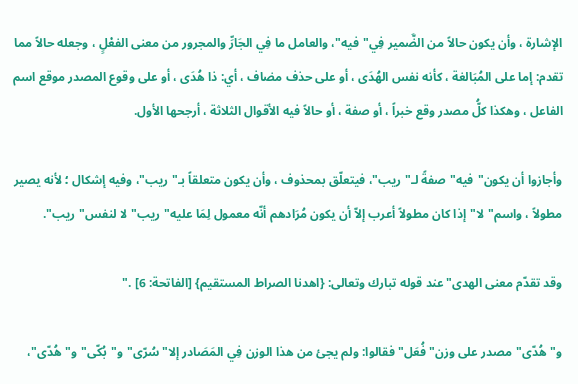الإشارة ، وأن يكون حالاً من الضَّمير فِي"فيه"، والعامل ما فِي الجَارِّ والمجرور من معنى الفعْلٍ ، وجعله حالاً مما تقدم: إما على المُبَالغة ، كأنه نفس الهُدَى ، أو على حذف مضاف ، أي: ذا هُدَى ، أو على وقوع المصدر موقع اسم الفاعل ، وهكذا كلُّ مصدر وقع خبراً ، أو صفة ، أو حالاً فيه الأقوال الثلاثة ، أرجحها الأول.

وأجازوا أن يكون"فيه"صفةً لـ"ريب"، فيتعلّق بمحذوف ، وأن يكون متعلقاً بـ"ريب"، وفيه إشكال ؛ لأنه يصير مطولاً ، واسم"لا"إذا كان مطولاً أعرب إلاّ أن يكون مُرَادهم أنّه معمول لِمَا عليه"ريب"لا لنفس"ريب".

وقد تقدّم معنى الهدى"عند قوله تبارك وتعالى: {اهدنا الصراط المستقيم} [الفاتحة: 6] ."

و"هُدّى"مصدر على وزن"فُعَل"فقالوا: ولم يجئ من هذا الوزن فِي المَصَادر إلا"سُرّى"و"بُكّى"و"هُدّى"،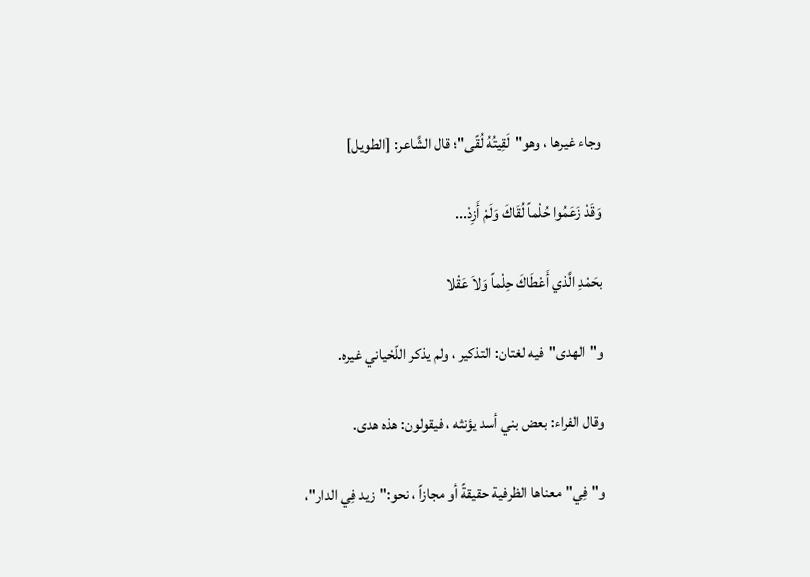وجاء غيرها ، وهو"لَقِيتُهُ لُقًى"؛ قال الشَّاعر: [الطويل]

وَقَدْ زَعَمُوا حُلْماً لُقَاكَ وَلَمْ أَزِدْ...

بحَمْدِ الَّذي أَعْطَاكَ حِلْماً وَلاَ عَقْلا

و"الهدى"فيه لغتان: التذكير ، ولم يذكر اللّحْياني غيره.

وقال الفراء: بعض بني أسد يؤنثه ، فيقولون: هذه هدى.

و"فِي"معناها الظرفية حقيقةً أو مجازاً ، نحو:"زيد فِي الدار"،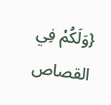{وَلَكُمْ فِي القصاص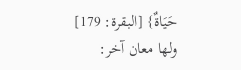حَيَاةٌ} [البقرة: 179] ولها معان آخر: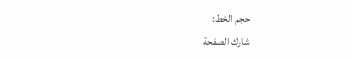حجم الخط:
شارك الصفحة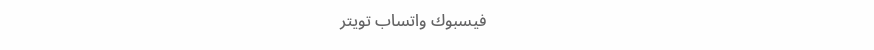فيسبوك واتساب تويتر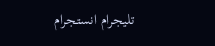تليجرام انستجرام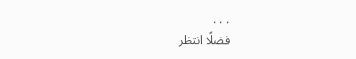. . .
فضلًا انتظر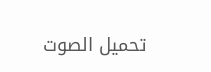تحميل الصوت